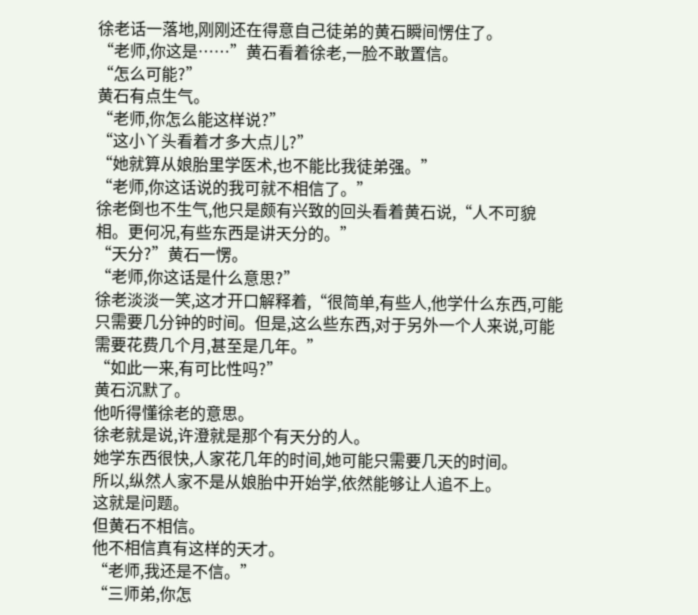徐老话一落地,刚刚还在得意自己徒弟的黄石瞬间愣住了。
“老师,你这是……”黄石看着徐老,一脸不敢置信。
“怎么可能?”
黄石有点生气。
“老师,你怎么能这样说?”
“这小丫头看着才多大点儿?”
“她就算从娘胎里学医术,也不能比我徒弟强。”
“老师,你这话说的我可就不相信了。”
徐老倒也不生气,他只是颇有兴致的回头看着黄石说,“人不可貌相。更何况,有些东西是讲天分的。”
“天分?”黄石一愣。
“老师,你这话是什么意思?”
徐老淡淡一笑,这才开口解释着,“很简单,有些人,他学什么东西,可能只需要几分钟的时间。但是,这么些东西,对于另外一个人来说,可能需要花费几个月,甚至是几年。”
“如此一来,有可比性吗?”
黄石沉默了。
他听得懂徐老的意思。
徐老就是说,许澄就是那个有天分的人。
她学东西很快,人家花几年的时间,她可能只需要几天的时间。
所以,纵然人家不是从娘胎中开始学,依然能够让人追不上。
这就是问题。
但黄石不相信。
他不相信真有这样的天才。
“老师,我还是不信。”
“三师弟,你怎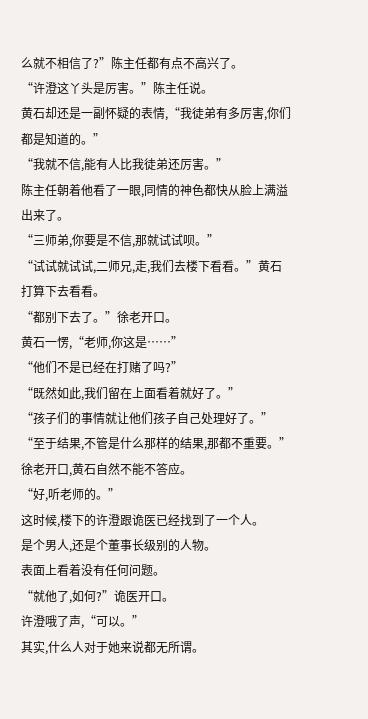么就不相信了?”陈主任都有点不高兴了。
“许澄这丫头是厉害。”陈主任说。
黄石却还是一副怀疑的表情,“我徒弟有多厉害,你们都是知道的。”
“我就不信,能有人比我徒弟还厉害。”
陈主任朝着他看了一眼,同情的神色都快从脸上满溢出来了。
“三师弟,你要是不信,那就试试呗。”
“试试就试试,二师兄,走,我们去楼下看看。”黄石打算下去看看。
“都别下去了。”徐老开口。
黄石一愣,“老师,你这是……”
“他们不是已经在打赌了吗?”
“既然如此,我们留在上面看着就好了。”
“孩子们的事情就让他们孩子自己处理好了。”
“至于结果,不管是什么那样的结果,那都不重要。”
徐老开口,黄石自然不能不答应。
“好,听老师的。”
这时候,楼下的许澄跟诡医已经找到了一个人。
是个男人,还是个董事长级别的人物。
表面上看着没有任何问题。
“就他了,如何?”诡医开口。
许澄哦了声,“可以。”
其实,什么人对于她来说都无所谓。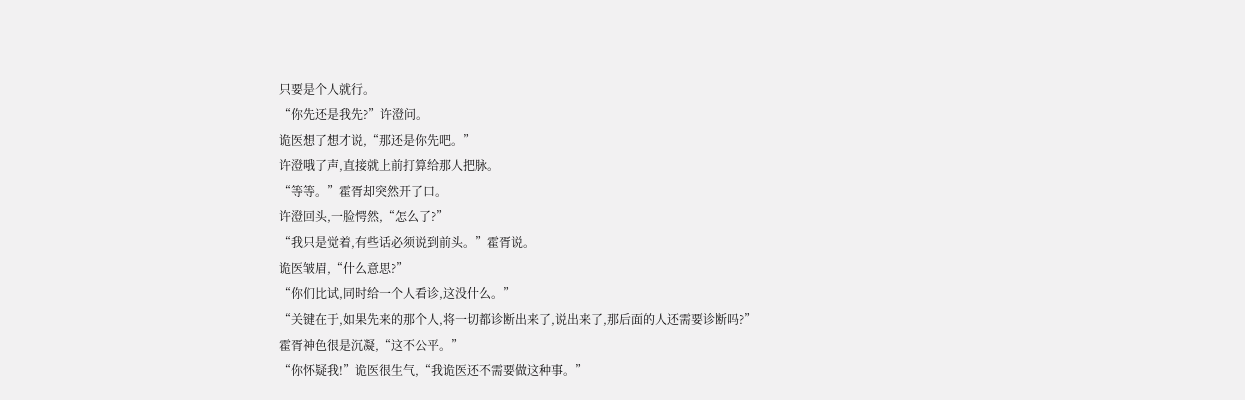只要是个人就行。
“你先还是我先?”许澄问。
诡医想了想才说,“那还是你先吧。”
许澄哦了声,直接就上前打算给那人把脉。
“等等。”霍胥却突然开了口。
许澄回头,一脸愕然,“怎么了?”
“我只是觉着,有些话必须说到前头。”霍胥说。
诡医皱眉,“什么意思?”
“你们比试,同时给一个人看诊,这没什么。”
“关键在于,如果先来的那个人,将一切都诊断出来了,说出来了,那后面的人还需要诊断吗?”
霍胥神色很是沉凝,“这不公平。”
“你怀疑我!”诡医很生气,“我诡医还不需要做这种事。”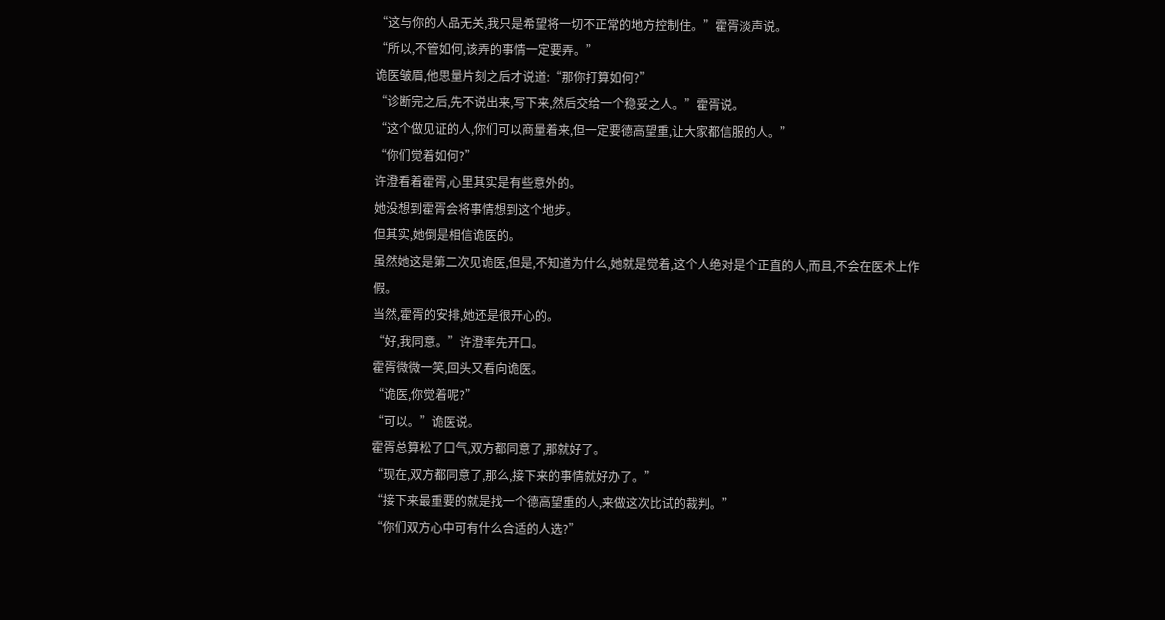“这与你的人品无关,我只是希望将一切不正常的地方控制住。”霍胥淡声说。
“所以,不管如何,该弄的事情一定要弄。”
诡医皱眉,他思量片刻之后才说道:“那你打算如何?”
“诊断完之后,先不说出来,写下来,然后交给一个稳妥之人。”霍胥说。
“这个做见证的人,你们可以商量着来,但一定要德高望重,让大家都信服的人。”
“你们觉着如何?”
许澄看着霍胥,心里其实是有些意外的。
她没想到霍胥会将事情想到这个地步。
但其实,她倒是相信诡医的。
虽然她这是第二次见诡医,但是,不知道为什么,她就是觉着,这个人绝对是个正直的人,而且,不会在医术上作假。
当然,霍胥的安排,她还是很开心的。
“好,我同意。”许澄率先开口。
霍胥微微一笑,回头又看向诡医。
“诡医,你觉着呢?”
“可以。”诡医说。
霍胥总算松了口气,双方都同意了,那就好了。
“现在,双方都同意了,那么,接下来的事情就好办了。”
“接下来最重要的就是找一个德高望重的人,来做这次比试的裁判。”
“你们双方心中可有什么合适的人选?”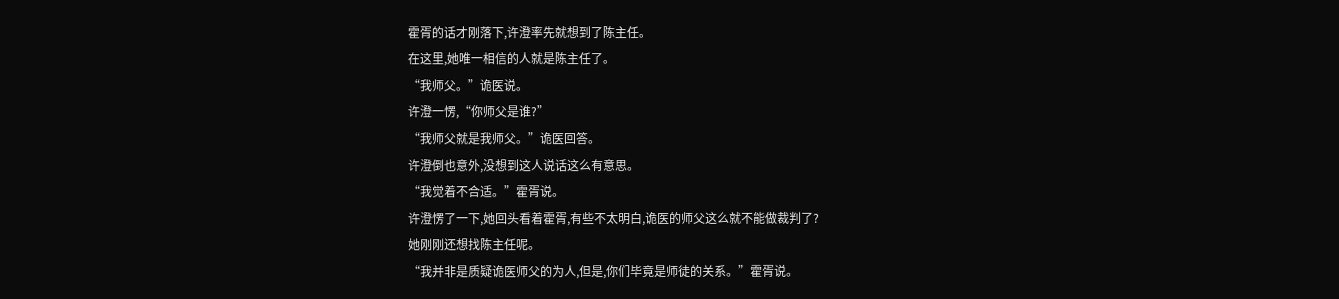霍胥的话才刚落下,许澄率先就想到了陈主任。
在这里,她唯一相信的人就是陈主任了。
“我师父。”诡医说。
许澄一愣,“你师父是谁?”
“我师父就是我师父。”诡医回答。
许澄倒也意外,没想到这人说话这么有意思。
“我觉着不合适。”霍胥说。
许澄愣了一下,她回头看着霍胥,有些不太明白,诡医的师父这么就不能做裁判了?
她刚刚还想找陈主任呢。
“我并非是质疑诡医师父的为人,但是,你们毕竟是师徒的关系。”霍胥说。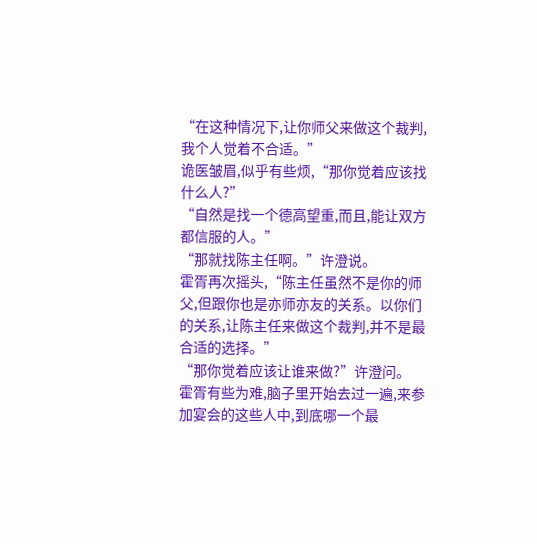“在这种情况下,让你师父来做这个裁判,我个人觉着不合适。”
诡医皱眉,似乎有些烦,“那你觉着应该找什么人?”
“自然是找一个德高望重,而且,能让双方都信服的人。”
“那就找陈主任啊。”许澄说。
霍胥再次摇头,“陈主任虽然不是你的师父,但跟你也是亦师亦友的关系。以你们的关系,让陈主任来做这个裁判,并不是最合适的选择。”
“那你觉着应该让谁来做?”许澄问。
霍胥有些为难,脑子里开始去过一遍,来参加宴会的这些人中,到底哪一个最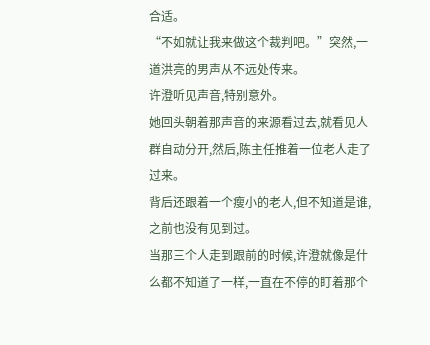合适。
“不如就让我来做这个裁判吧。”突然,一道洪亮的男声从不远处传来。
许澄听见声音,特别意外。
她回头朝着那声音的来源看过去,就看见人群自动分开,然后,陈主任推着一位老人走了过来。
背后还跟着一个瘦小的老人,但不知道是谁,之前也没有见到过。
当那三个人走到跟前的时候,许澄就像是什么都不知道了一样,一直在不停的盯着那个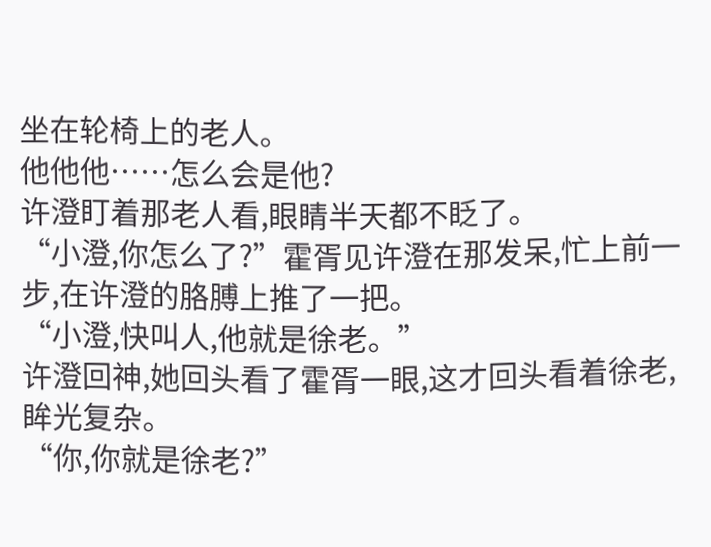坐在轮椅上的老人。
他他他……怎么会是他?
许澄盯着那老人看,眼睛半天都不眨了。
“小澄,你怎么了?”霍胥见许澄在那发呆,忙上前一步,在许澄的胳膊上推了一把。
“小澄,快叫人,他就是徐老。”
许澄回神,她回头看了霍胥一眼,这才回头看着徐老,眸光复杂。
“你,你就是徐老?”